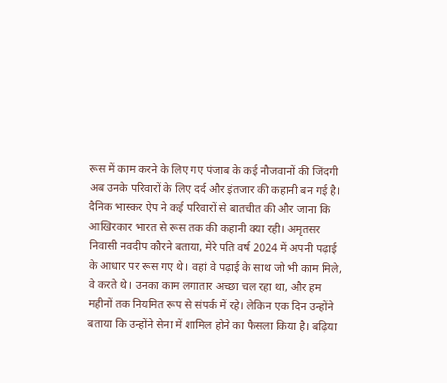रूस में काम करने के लिए गए पंजाब के कई नौजवानों की जिंदगी अब उनके परिवारों के लिए दर्द और इंतजार की कहानी बन गई है। दैनिक भास्कर ऐप ने कई परिवारों से बातचीत की और जाना कि आखिरकार भारत से रूस तक की कहानी क्या रही। अमृतसर निवासी नवदीप कौरने बताया, मेरे पति वर्ष 2024 में अपनी पढ़ाई के आधार पर रूस गए थे। वहां वे पढ़ाई के साथ जो भी काम मिले, वे करते थे। उनका काम लगातार अच्छा चल रहा था, और हम महीनों तक नियमित रूप से संपर्क में रहे। लेकिन एक दिन उन्होंने बताया कि उन्होंने सेना में शामिल होने का फैसला किया है। बढ़िया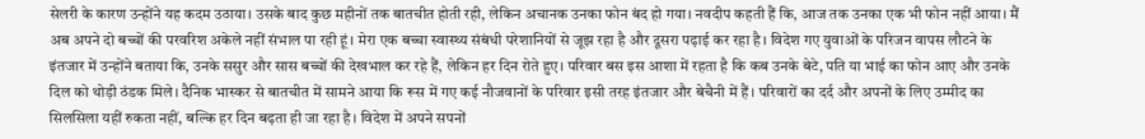सेलरी के कारण उन्होंने यह कदम उठाया। उसके बाद कुछ महीनों तक बातचीत होती रही, लेकिन अचानक उनका फोन बंद हो गया। नवदीप कहती हैं कि, आज तक उनका एक भी फोन नहीं आया। मैं अब अपने दो बच्चों की परवरिश अकेले नहीं संभाल पा रही हूं। मेरा एक बच्चा स्वास्थ्य संबंधी परेशानियों से जूझ रहा है और दूसरा पढ़ाई कर रहा है। विदेश गए युवाओं के परिजन वापस लौटने के इंतजार में उन्होंने बताया कि, उनके ससुर और सास बच्चों की देखभाल कर रहे हैं, लेकिन हर दिन रोते हुए। परिवार बस इस आशा में रहता है कि कब उनके बेटे, पति या भाई का फोन आए और उनके दिल को थोड़ी ठंडक मिले। दैनिक भास्कर से बातचीत में सामने आया कि रूस में गए कई नौजवानों के परिवार इसी तरह इंतजार और बेचैनी में हैं। परिवारों का दर्द और अपनों के लिए उम्मीद का सिलसिला यहीं रुकता नहीं, बल्कि हर दिन बढ़ता ही जा रहा है। विदेश में अपने सपनों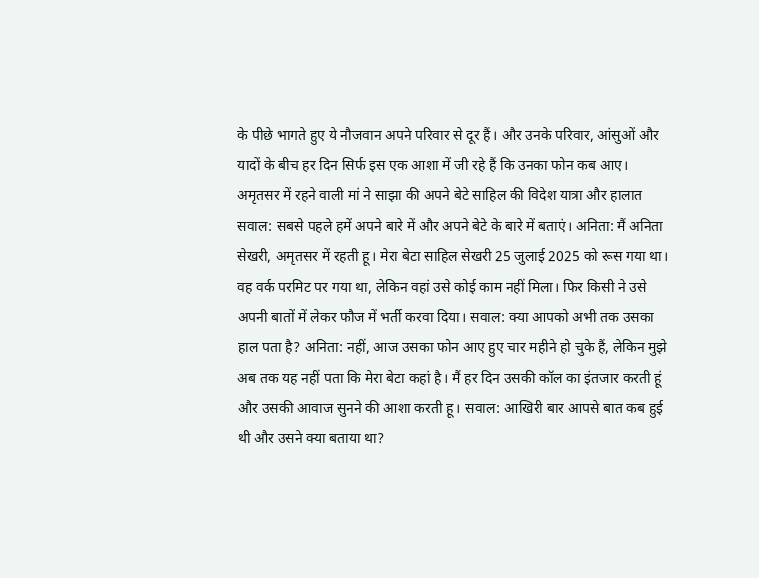के पीछे भागते हुए ये नौजवान अपने परिवार से दूर हैं। और उनके परिवार, आंसुओं और यादों के बीच हर दिन सिर्फ इस एक आशा में जी रहे हैं कि उनका फोन कब आए। अमृतसर में रहने वाली मां ने साझा की अपने बेटे साहिल की विदेश यात्रा और हालात सवाल: सबसे पहले हमें अपने बारे में और अपने बेटे के बारे में बताएं। अनिता: मैं अनिता सेखरी, अमृतसर में रहती हू। मेरा बेटा साहिल सेखरी 25 जुलाई 2025 को रूस गया था। वह वर्क परमिट पर गया था, लेकिन वहां उसे कोई काम नहीं मिला। फिर किसी ने उसे अपनी बातों में लेकर फौज में भर्ती करवा दिया। सवाल: क्या आपको अभी तक उसका हाल पता है? अनिता: नहीं, आज उसका फोन आए हुए चार महीने हो चुके हैं, लेकिन मुझे अब तक यह नहीं पता कि मेरा बेटा कहां है। मैं हर दिन उसकी कॉल का इंतजार करती हूं और उसकी आवाज सुनने की आशा करती हू। सवाल: आखिरी बार आपसे बात कब हुई थी और उसने क्या बताया था?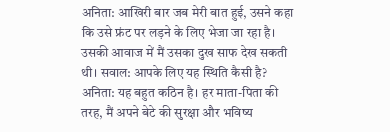अनिता: आखिरी बार जब मेरी बात हुई, उसने कहा कि उसे फ्रंट पर लड़ने के लिए भेजा जा रहा है। उसकी आवाज में मैं उसका दुख साफ देख सकती थी। सवाल: आपके लिए यह स्थिति कैसी है? अनिता: यह बहुत कठिन है। हर माता-पिता की तरह, मैं अपने बेटे की सुरक्षा और भविष्य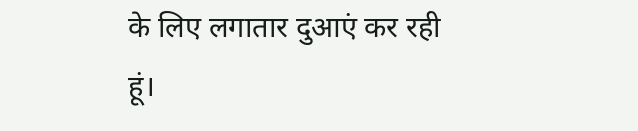के लिए लगातार दुआएं कर रही हूं।